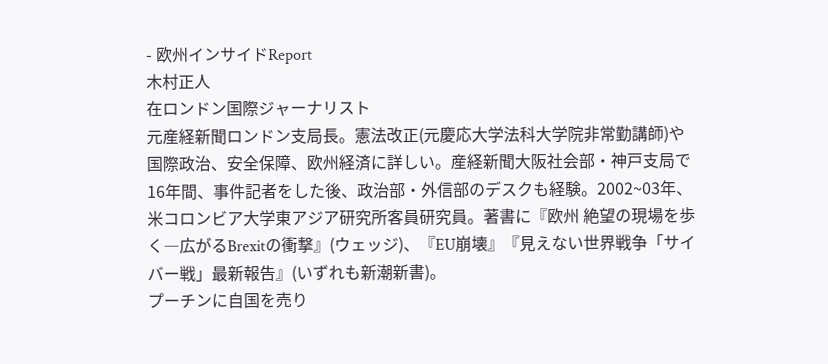- 欧州インサイドReport
木村正人
在ロンドン国際ジャーナリスト
元産経新聞ロンドン支局長。憲法改正(元慶応大学法科大学院非常勤講師)や国際政治、安全保障、欧州経済に詳しい。産経新聞大阪社会部・神戸支局で16年間、事件記者をした後、政治部・外信部のデスクも経験。2002~03年、米コロンビア大学東アジア研究所客員研究員。著書に『欧州 絶望の現場を歩く―広がるBrexitの衝撃』(ウェッジ)、『EU崩壊』『見えない世界戦争「サイバー戦」最新報告』(いずれも新潮新書)。
プーチンに自国を売り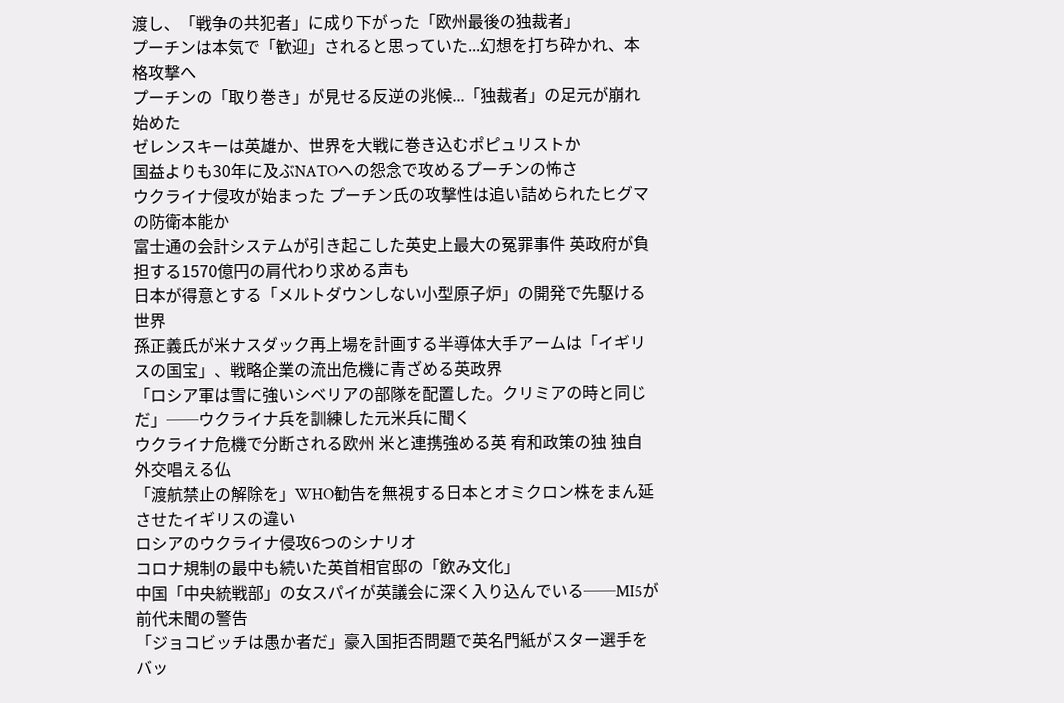渡し、「戦争の共犯者」に成り下がった「欧州最後の独裁者」
プーチンは本気で「歓迎」されると思っていた...幻想を打ち砕かれ、本格攻撃へ
プーチンの「取り巻き」が見せる反逆の兆候...「独裁者」の足元が崩れ始めた
ゼレンスキーは英雄か、世界を大戦に巻き込むポピュリストか
国益よりも30年に及ぶNATOへの怨念で攻めるプーチンの怖さ
ウクライナ侵攻が始まった プーチン氏の攻撃性は追い詰められたヒグマの防衛本能か
富士通の会計システムが引き起こした英史上最大の冤罪事件 英政府が負担する1570億円の肩代わり求める声も
日本が得意とする「メルトダウンしない小型原子炉」の開発で先駆ける世界
孫正義氏が米ナスダック再上場を計画する半導体大手アームは「イギリスの国宝」、戦略企業の流出危機に青ざめる英政界
「ロシア軍は雪に強いシベリアの部隊を配置した。クリミアの時と同じだ」──ウクライナ兵を訓練した元米兵に聞く
ウクライナ危機で分断される欧州 米と連携強める英 宥和政策の独 独自外交唱える仏
「渡航禁止の解除を」WHO勧告を無視する日本とオミクロン株をまん延させたイギリスの違い
ロシアのウクライナ侵攻6つのシナリオ
コロナ規制の最中も続いた英首相官邸の「飲み文化」
中国「中央統戦部」の女スパイが英議会に深く入り込んでいる──MI5が前代未聞の警告
「ジョコビッチは愚か者だ」豪入国拒否問題で英名門紙がスター選手をバッ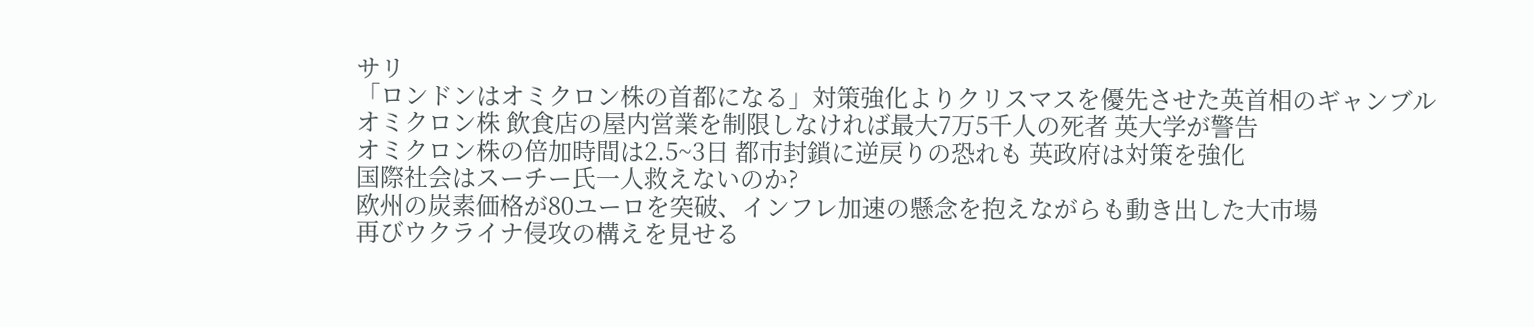サリ
「ロンドンはオミクロン株の首都になる」対策強化よりクリスマスを優先させた英首相のギャンブル
オミクロン株 飲食店の屋内営業を制限しなければ最大7万5千人の死者 英大学が警告
オミクロン株の倍加時間は2.5~3日 都市封鎖に逆戻りの恐れも 英政府は対策を強化
国際社会はスーチー氏一人救えないのか?
欧州の炭素価格が80ユーロを突破、インフレ加速の懸念を抱えながらも動き出した大市場
再びウクライナ侵攻の構えを見せる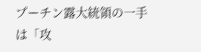プーチン露大統領の一手は「攻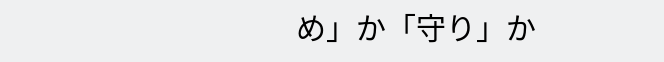め」か「守り」か